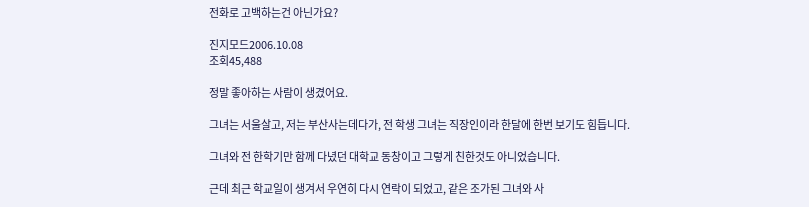전화로 고백하는건 아닌가요?

진지모드2006.10.08
조회45,488

정말 좋아하는 사람이 생겼어요.

그녀는 서울살고, 저는 부산사는데다가, 전 학생 그녀는 직장인이라 한달에 한번 보기도 힘듭니다.

그녀와 전 한학기만 함께 다녔던 대학교 동창이고 그렇게 친한것도 아니었습니다.

근데 최근 학교일이 생겨서 우연히 다시 연락이 되었고, 같은 조가된 그녀와 사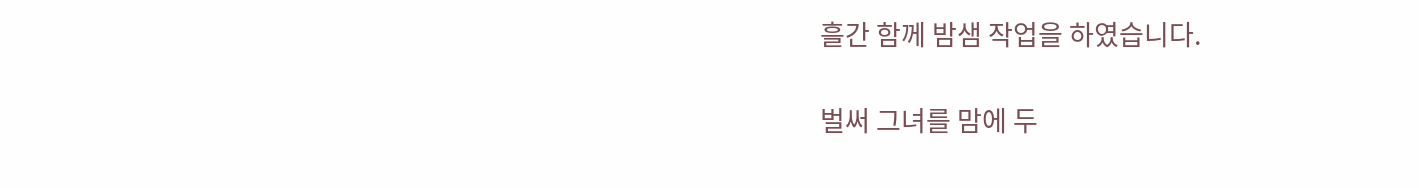흘간 함께 밤샘 작업을 하였습니다.

벌써 그녀를 맘에 두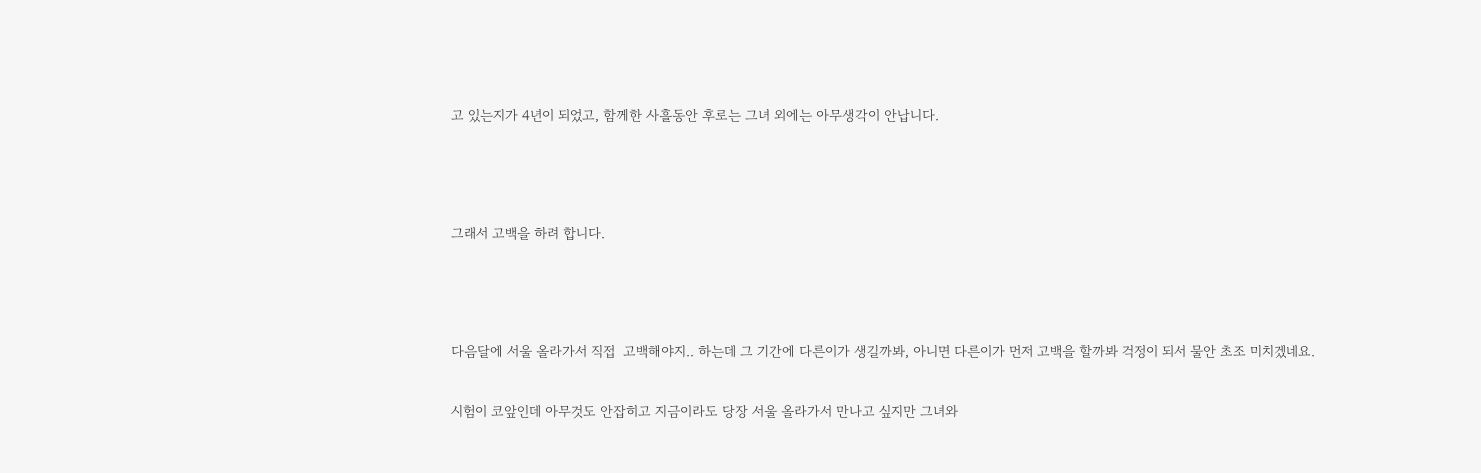고 있는지가 4년이 되었고, 함께한 사흘동안 후로는 그녀 외에는 아무생각이 안납니다.



그래서 고백을 하려 합니다.



다음달에 서울 올라가서 직접  고백해야지.. 하는데 그 기간에 다른이가 생길까봐, 아니면 다른이가 먼저 고백을 할까봐 걱정이 되서 물안 초조 미치겠네요.

시험이 코앞인데 아무것도 안잡히고 지금이라도 당장 서울 올라가서 만나고 싶지만 그녀와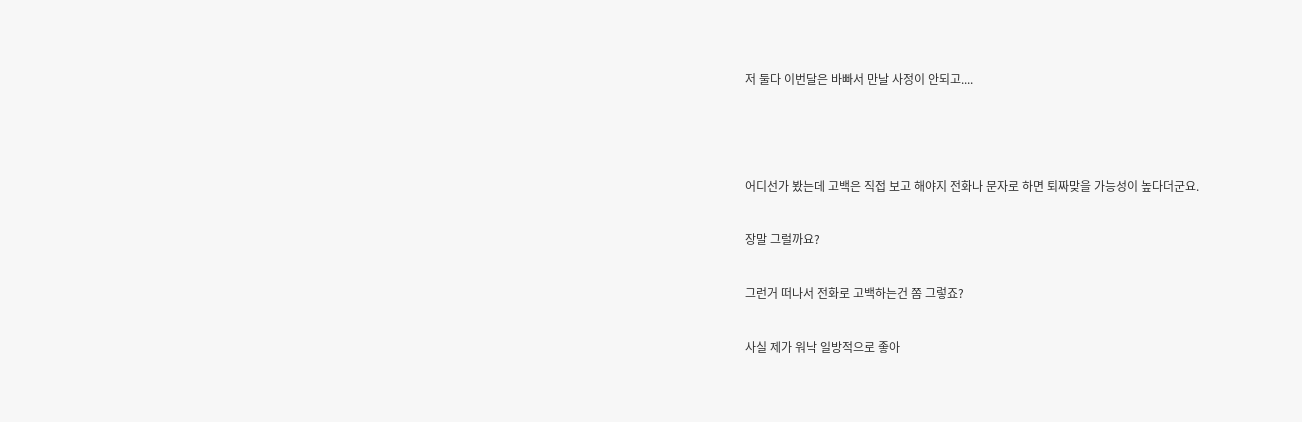저 둘다 이번달은 바빠서 만날 사정이 안되고....



어디선가 봤는데 고백은 직접 보고 해야지 전화나 문자로 하면 퇴짜맞을 가능성이 높다더군요.

장말 그럴까요?

그런거 떠나서 전화로 고백하는건 쫌 그렇죠?

사실 제가 워낙 일방적으로 좋아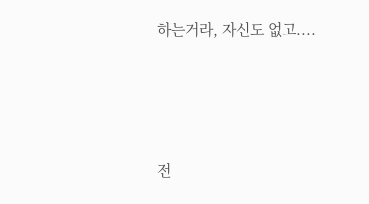하는거라, 자신도 없고....





전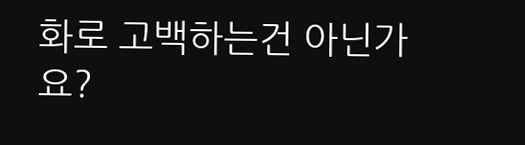화로 고백하는건 아닌가요?